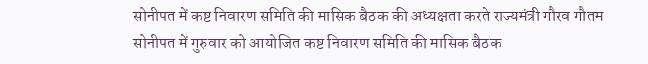सोनीपत में कष्ट निवारण समिति की मासिक बैठक की अध्यक्षता करते राज्यमंत्री गौरव गौतम
सोनीपत में गुरुवार को आयोजित कष्ट निवारण समिति की मासिक बैठक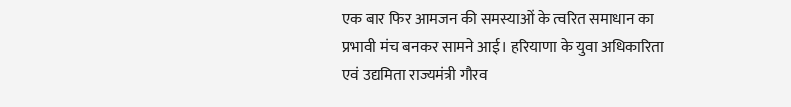एक बार फिर आमजन की समस्याओं के त्वरित समाधान का प्रभावी मंच बनकर सामने आई। हरियाणा के युवा अधिकारिता एवं उद्यमिता राज्यमंत्री गौरव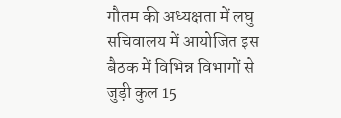गौतम की अध्यक्षता में लघु सचिवालय में आयोजित इस बैठक में विभिन्न विभागों से जुड़ी कुल 15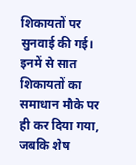शिकायतों पर सुनवाई की गई। इनमें से सात शिकायतों का समाधान मौके पर ही कर दिया गया, जबकि शेष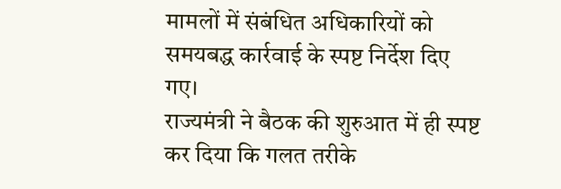मामलों में संबंधित अधिकारियों को समयबद्ध कार्रवाई के स्पष्ट निर्देश दिए गए।
राज्यमंत्री ने बैठक की शुरुआत में ही स्पष्ट कर दिया कि गलत तरीके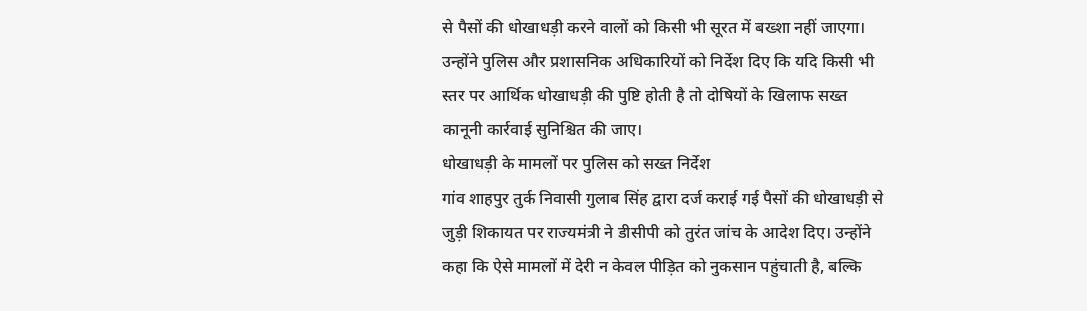से पैसों की धोखाधड़ी करने वालों को किसी भी सूरत में बख्शा नहीं जाएगा। उन्होंने पुलिस और प्रशासनिक अधिकारियों को निर्देश दिए कि यदि किसी भी स्तर पर आर्थिक धोखाधड़ी की पुष्टि होती है तो दोषियों के खिलाफ सख्त कानूनी कार्रवाई सुनिश्चित की जाए।
धोखाधड़ी के मामलों पर पुलिस को सख्त निर्देश
गांव शाहपुर तुर्क निवासी गुलाब सिंह द्वारा दर्ज कराई गई पैसों की धोखाधड़ी से जुड़ी शिकायत पर राज्यमंत्री ने डीसीपी को तुरंत जांच के आदेश दिए। उन्होंने कहा कि ऐसे मामलों में देरी न केवल पीड़ित को नुकसान पहुंचाती है, बल्कि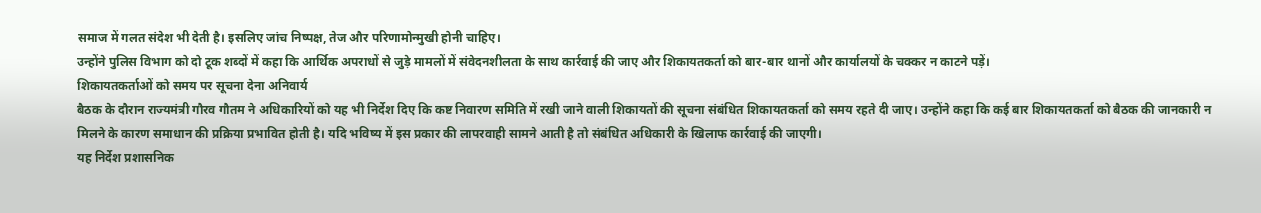समाज में गलत संदेश भी देती है। इसलिए जांच निष्पक्ष, तेज और परिणामोन्मुखी होनी चाहिए।
उन्होंने पुलिस विभाग को दो टूक शब्दों में कहा कि आर्थिक अपराधों से जुड़े मामलों में संवेदनशीलता के साथ कार्रवाई की जाए और शिकायतकर्ता को बार-बार थानों और कार्यालयों के चक्कर न काटने पड़ें।
शिकायतकर्ताओं को समय पर सूचना देना अनिवार्य
बैठक के दौरान राज्यमंत्री गौरव गौतम ने अधिकारियों को यह भी निर्देश दिए कि कष्ट निवारण समिति में रखी जाने वाली शिकायतों की सूचना संबंधित शिकायतकर्ता को समय रहते दी जाए। उन्होंने कहा कि कई बार शिकायतकर्ता को बैठक की जानकारी न मिलने के कारण समाधान की प्रक्रिया प्रभावित होती है। यदि भविष्य में इस प्रकार की लापरवाही सामने आती है तो संबंधित अधिकारी के खिलाफ कार्रवाई की जाएगी।
यह निर्देश प्रशासनिक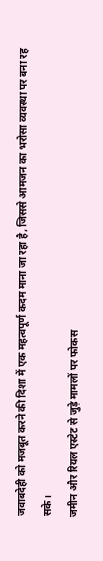जवाबदेही को मजबूत करने की दिशा में एक महत्वपूर्ण कदम माना जा रहा है, जिससे आमजन का भरोसा व्यवस्था पर बना रह सके।
जमीन और रियल एस्टेट से जुड़े मामलों पर फोकस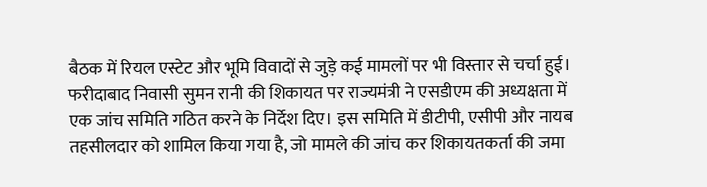बैठक में रियल एस्टेट और भूमि विवादों से जुड़े कई मामलों पर भी विस्तार से चर्चा हुई। फरीदाबाद निवासी सुमन रानी की शिकायत पर राज्यमंत्री ने एसडीएम की अध्यक्षता में एक जांच समिति गठित करने के निर्देश दिए। इस समिति में डीटीपी, एसीपी और नायब तहसीलदार को शामिल किया गया है, जो मामले की जांच कर शिकायतकर्ता की जमा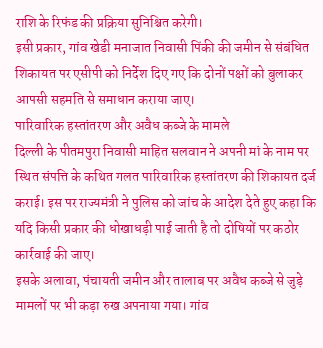राशि के रिफंड की प्रक्रिया सुनिश्चित करेगी।
इसी प्रकार, गांव खेडी मनाजात निवासी पिंकी की जमीन से संबंधित शिकायत पर एसीपी को निर्देश दिए गए कि दोनों पक्षों को बुलाकर आपसी सहमति से समाधान कराया जाए।
पारिवारिक हस्तांतरण और अवैध कब्जे के मामले
दिल्ली के पीतमपुरा निवासी माहित सलवान ने अपनी मां के नाम पर स्थित संपत्ति के कथित गलत पारिवारिक हस्तांतरण की शिकायत दर्ज कराई। इस पर राज्यमंत्री ने पुलिस को जांच के आदेश देते हुए कहा कि यदि किसी प्रकार की धोखाधड़ी पाई जाती है तो दोषियों पर कठोर कार्रवाई की जाए।
इसके अलावा, पंचायती जमीन और तालाब पर अवैध कब्जे से जुड़े मामलों पर भी कड़ा रुख अपनाया गया। गांव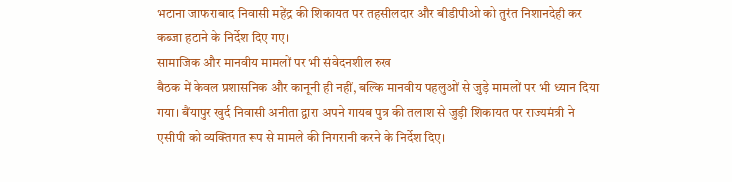भटाना जाफराबाद निवासी महेंद्र की शिकायत पर तहसीलदार और बीडीपीओ को तुरंत निशानदेही कर कब्जा हटाने के निर्देश दिए गए।
सामाजिक और मानवीय मामलों पर भी संवेदनशील रुख
बैठक में केवल प्रशासनिक और कानूनी ही नहीं, बल्कि मानवीय पहलुओं से जुड़े मामलों पर भी ध्यान दिया गया। बैंयापुर खुर्द निवासी अनीता द्वारा अपने गायब पुत्र की तलाश से जुड़ी शिकायत पर राज्यमंत्री ने एसीपी को व्यक्तिगत रूप से मामले की निगरानी करने के निर्देश दिए।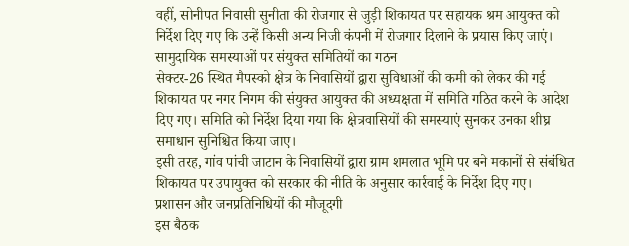वहीं, सोनीपत निवासी सुनीता की रोजगार से जुड़ी शिकायत पर सहायक श्रम आयुक्त को निर्देश दिए गए कि उन्हें किसी अन्य निजी कंपनी में रोजगार दिलाने के प्रयास किए जाएं।
सामुदायिक समस्याओं पर संयुक्त समितियों का गठन
सेक्टर-26 स्थित मैपस्को क्षेत्र के निवासियों द्वारा सुविधाओं की कमी को लेकर की गई शिकायत पर नगर निगम की संयुक्त आयुक्त की अध्यक्षता में समिति गठित करने के आदेश दिए गए। समिति को निर्देश दिया गया कि क्षेत्रवासियों की समस्याएं सुनकर उनका शीघ्र समाधान सुनिश्चित किया जाए।
इसी तरह, गांव पांची जाटान के निवासियों द्वारा ग्राम शमलात भूमि पर बने मकानों से संबंधित शिकायत पर उपायुक्त को सरकार की नीति के अनुसार कार्रवाई के निर्देश दिए गए।
प्रशासन और जनप्रतिनिधियों की मौजूदगी
इस बैठक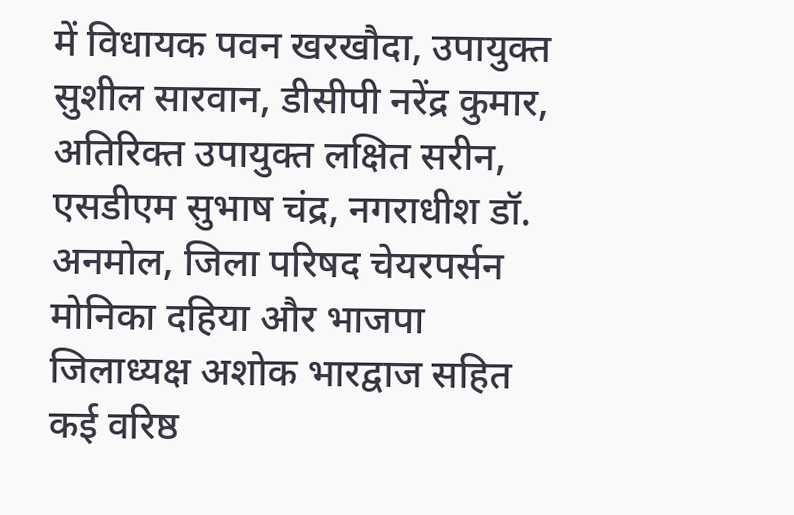में विधायक पवन खरखौदा, उपायुक्त सुशील सारवान, डीसीपी नरेंद्र कुमार, अतिरिक्त उपायुक्त लक्षित सरीन, एसडीएम सुभाष चंद्र, नगराधीश डॉ. अनमोल, जिला परिषद चेयरपर्सन मोनिका दहिया और भाजपा जिलाध्यक्ष अशोक भारद्वाज सहित कई वरिष्ठ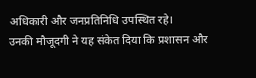अधिकारी और जनप्रतिनिधि उपस्थित रहे।
उनकी मौजूदगी ने यह संकेत दिया कि प्रशासन और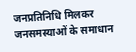जनप्रतिनिधि मिलकर जनसमस्याओं के समाधान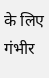के लिए गंभीर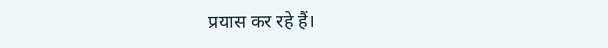प्रयास कर रहे हैं।